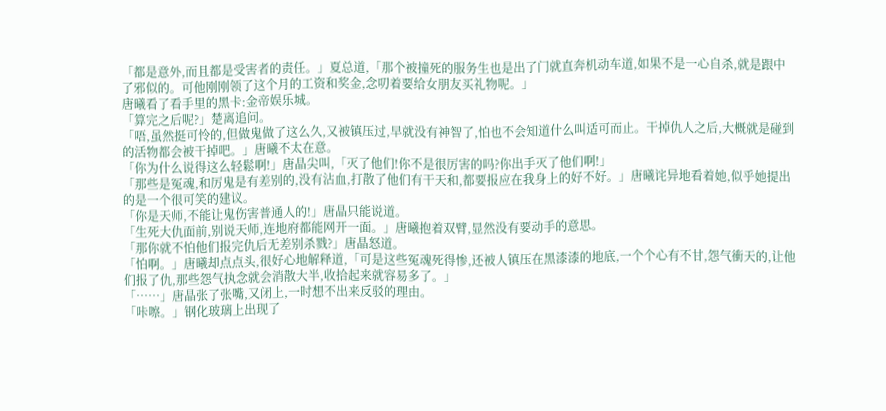「都是意外,而且都是受害者的责任。」夏总道,「那个被撞死的服务生也是出了门就直奔机动车道,如果不是一心自杀,就是跟中了邪似的。可他刚刚领了这个月的工资和奖金,念叨着要给女朋友买礼物呢。」
唐曦看了看手里的黑卡:金帝娱乐城。
「算完之后呢?」楚离追问。
「唔,虽然挺可怜的,但做鬼做了这么久,又被镇压过,早就没有神智了,怕也不会知道什么叫适可而止。干掉仇人之后,大概就是碰到的活物都会被干掉吧。」唐曦不太在意。
「你为什么说得这么轻鬆啊!」唐晶尖叫,「灭了他们!你不是很厉害的吗?你出手灭了他们啊!」
「那些是冤魂,和厉鬼是有差别的,没有沾血,打散了他们有干天和,都要报应在我身上的好不好。」唐曦诧异地看着她,似乎她提出的是一个很可笑的建议。
「你是天师,不能让鬼伤害普通人的!」唐晶只能说道。
「生死大仇面前,别说天师,连地府都能网开一面。」唐曦抱着双臂,显然没有要动手的意思。
「那你就不怕他们报完仇后无差别杀戮?」唐晶怒道。
「怕啊。」唐曦却点点头,很好心地解释道,「可是这些冤魂死得惨,还被人镇压在黑漆漆的地底,一个个心有不甘,怨气衝天的,让他们报了仇,那些怨气执念就会消散大半,收拾起来就容易多了。」
「……」唐晶张了张嘴,又闭上,一时想不出来反驳的理由。
「咔嚓。」钢化玻璃上出现了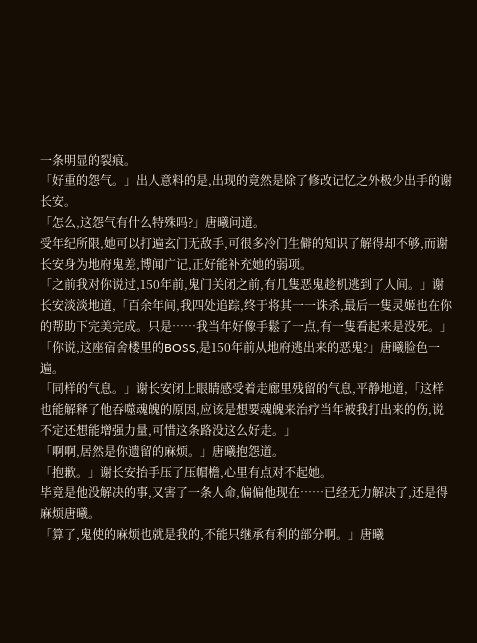一条明显的裂痕。
「好重的怨气。」出人意料的是,出现的竟然是除了修改记忆之外极少出手的谢长安。
「怎么,这怨气有什么特殊吗?」唐曦问道。
受年纪所限,她可以打遍玄门无敌手,可很多冷门生僻的知识了解得却不够,而谢长安身为地府鬼差,博闻广记,正好能补充她的弱项。
「之前我对你说过,150年前,鬼门关闭之前,有几隻恶鬼趁机逃到了人间。」谢长安淡淡地道,「百余年间,我四处追踪,终于将其一一诛杀,最后一隻灵姬也在你的帮助下完美完成。只是……我当年好像手鬆了一点,有一隻看起来是没死。」
「你说,这座宿舍楼里的BOSS,是150年前从地府逃出来的恶鬼?」唐曦脸色一遍。
「同样的气息。」谢长安闭上眼睛感受着走廊里残留的气息,平静地道,「这样也能解释了他吞噬魂魄的原因,应该是想要魂魄来治疗当年被我打出来的伤,说不定还想能增强力量,可惜这条路没这么好走。」
「啊啊,居然是你遗留的麻烦。」唐曦抱怨道。
「抱歉。」谢长安抬手压了压帽檐,心里有点对不起她。
毕竟是他没解决的事,又害了一条人命,偏偏他现在……已经无力解决了,还是得麻烦唐曦。
「算了,鬼使的麻烦也就是我的,不能只继承有利的部分啊。」唐曦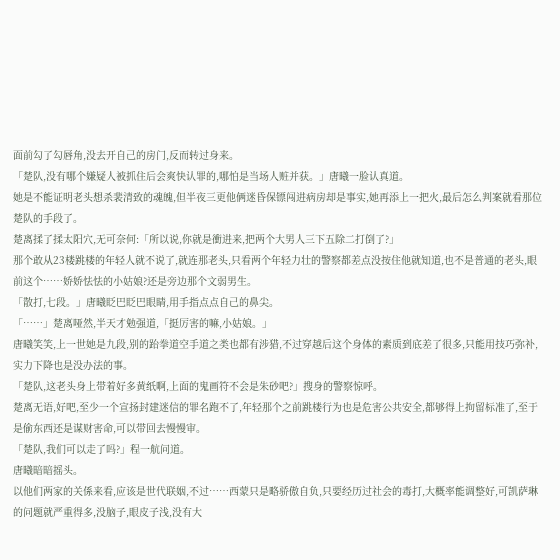面前勾了勾唇角,没去开自己的房门,反而转过身来。
「楚队,没有哪个嫌疑人被抓住后会爽快认罪的,哪怕是当场人赃并获。」唐曦一脸认真道。
她是不能证明老头想杀裴清致的魂魄,但半夜三更他俩迷昏保镖闯进病房却是事实,她再添上一把火,最后怎么判案就看那位楚队的手段了。
楚离揉了揉太阳穴,无可奈何:「所以说,你就是衝进来,把两个大男人三下五除二打倒了?」
那个敢从23楼跳楼的年轻人就不说了,就连那老头,只看两个年轻力壮的警察都差点没按住他就知道,也不是普通的老头,眼前这个……娇娇怯怯的小姑娘?还是旁边那个文弱男生。
「散打,七段。」唐曦眨巴眨巴眼睛,用手指点点自己的鼻尖。
「……」楚离哑然,半天才勉强道,「挺厉害的嘛,小姑娘。」
唐曦笑笑,上一世她是九段,别的跆拳道空手道之类也都有涉猎,不过穿越后这个身体的素质到底差了很多,只能用技巧弥补,实力下降也是没办法的事。
「楚队,这老头身上带着好多黄纸啊,上面的鬼画符不会是朱砂吧?」搜身的警察惊呼。
楚离无语,好吧,至少一个宣扬封建迷信的罪名跑不了,年轻那个之前跳楼行为也是危害公共安全,都够得上拘留标准了,至于是偷东西还是谋财害命,可以带回去慢慢审。
「楚队,我们可以走了吗?」程一航问道。
唐曦暗暗摇头。
以他们两家的关係来看,应该是世代联姻,不过……西蒙只是略骄傲自负,只要经历过社会的毒打,大概率能调整好,可凯萨琳的问题就严重得多,没脑子,眼皮子浅,没有大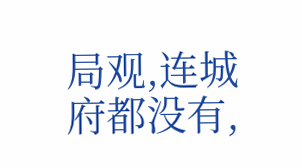局观,连城府都没有,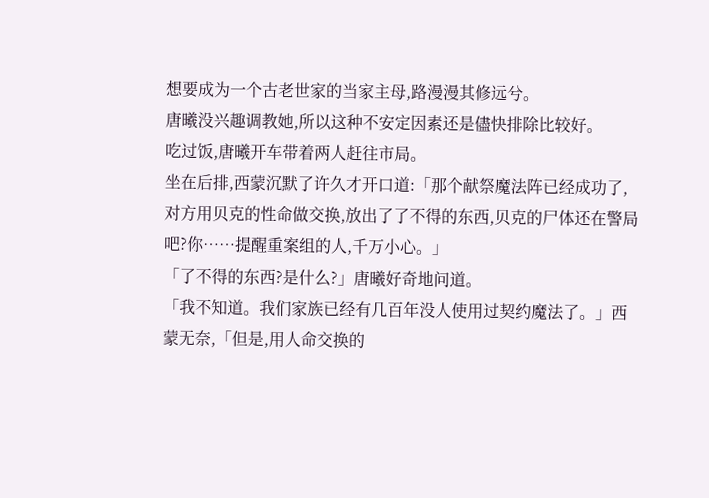想要成为一个古老世家的当家主母,路漫漫其修远兮。
唐曦没兴趣调教她,所以这种不安定因素还是儘快排除比较好。
吃过饭,唐曦开车带着两人赶往市局。
坐在后排,西蒙沉默了许久才开口道:「那个献祭魔法阵已经成功了,对方用贝克的性命做交换,放出了了不得的东西,贝克的尸体还在警局吧?你……提醒重案组的人,千万小心。」
「了不得的东西?是什么?」唐曦好奇地问道。
「我不知道。我们家族已经有几百年没人使用过契约魔法了。」西蒙无奈,「但是,用人命交换的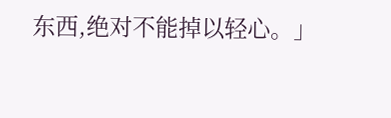东西,绝对不能掉以轻心。」